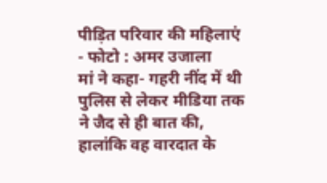पीड़ित परिवार की महिलाएं
- फोटो : अमर उजाला
मां ने कहा- गहरी नींद में थी
पुलिस से लेकर मीडिया तक ने जैद से ही बात की, हालांकि वह वारदात के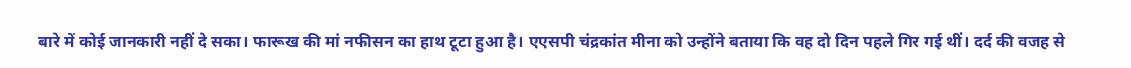बारे में कोई जानकारी नहीं दे सका। फारूख की मां नफीसन का हाथ टूटा हुआ है। एएसपी चंद्रकांत मीना को उन्होंने बताया कि वह दो दिन पहले गिर गई थीं। दर्द की वजह से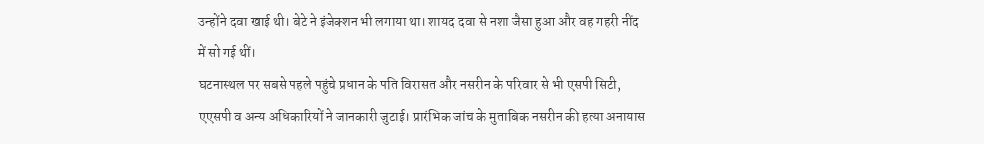उन्होंने दवा खाई थी। बेटे ने इंजेक्शन भी लगाया था। शायद दवा से नशा जैसा हुआ और वह गहरी नींद में सो गई थीं।
घटनास्थल पर सबसे पहले पहुंचे प्रधान के पति विरासत और नसरीन के परिवार से भी एसपी सिटी, एएसपी व अन्य अधिकारियों ने जानकारी जुटाई। प्रारंभिक जांच के मुताबिक नसरीन की हत्या अनायास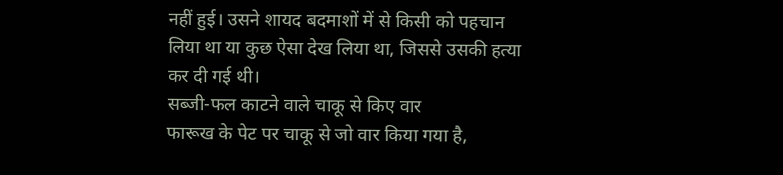नहीं हुई। उसने शायद बदमाशों में से किसी को पहचान लिया था या कुछ ऐसा देख लिया था, जिससे उसकी हत्या कर दी गई थी।
सब्जी-फल काटने वाले चाकू से किए वार
फारूख के पेट पर चाकू से जो वार किया गया है,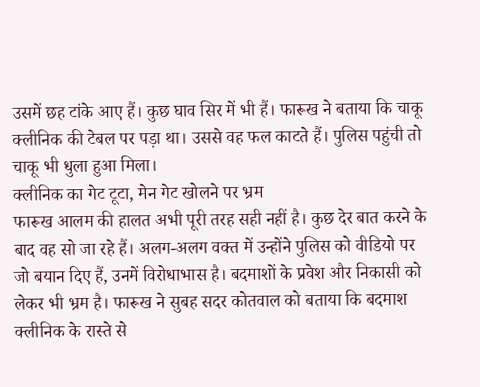उसमें छह टांके आए हैं। कुछ घाव सिर में भी हैं। फारूख ने बताया कि चाकू क्लीनिक की टेबल पर पड़ा था। उससे वह फल काटते हैं। पुलिस पहुंची तो चाकू भी धुला हुआ मिला।
क्लीनिक का गेट टूटा, मेन गेट खोलने पर भ्रम
फारूख आलम की हालत अभी पूरी तरह सही नहीं है। कुछ देर बात करने के बाद वह सो जा रहे हैं। अलग-अलग वक्त में उन्होंने पुलिस को वीडियो पर जो बयान दिए हैं, उनमें विरोधाभास है। बदमाशों के प्रवेश और निकासी को लेकर भी भ्रम है। फारूख ने सुबह सदर कोतवाल को बताया कि बदमाश क्लीनिक के रास्ते से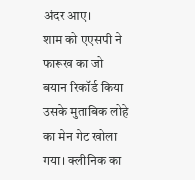अंदर आए।
शाम को एएसपी ने फारूख का जो बयान रिकॉर्ड किया उसके मुताबिक लोहे का मेन गेट खोला गया। क्लीनिक का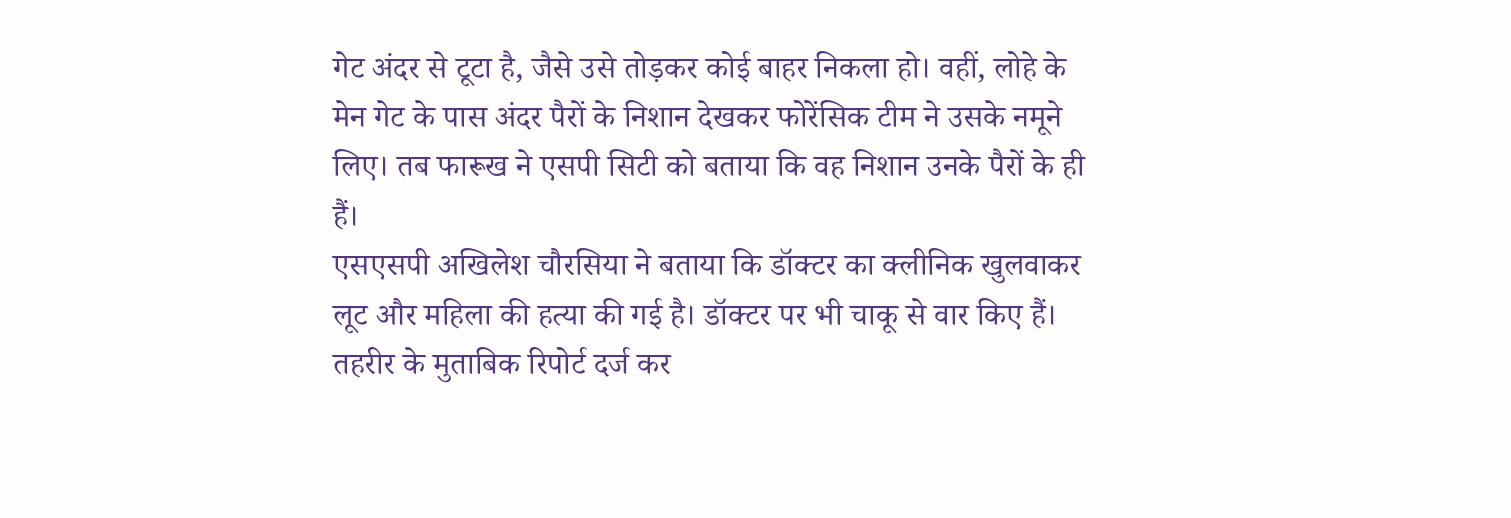गेट अंदर से टूटा है, जैसे उसे तोड़कर कोई बाहर निकला हो। वहीं, लोहे के मेन गेट के पास अंदर पैरों के निशान देखकर फोरेंसिक टीम ने उसके नमूने लिए। तब फारूख ने एसपी सिटी को बताया कि वह निशान उनके पैरों के ही हैं।
एसएसपी अखिलेश चौरसिया ने बताया कि डॉक्टर का क्लीनिक खुलवाकर लूट और महिला की हत्या की गई है। डॉक्टर पर भी चाकू से वार किए हैं। तहरीर के मुताबिक रिपोर्ट दर्ज कर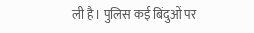ली है। पुलिस कई बिंदुओं पर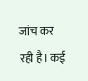जांच कर रही है। कई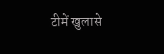टीमें खुलासे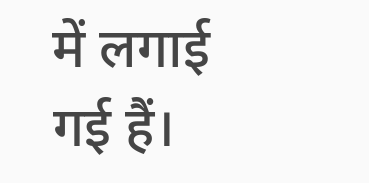में लगाई गई हैं।